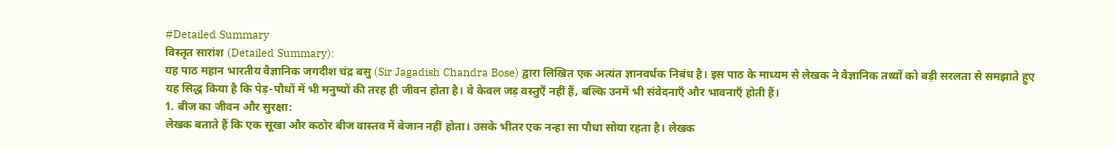#Detailed Summary
विस्तृत सारांश (Detailed Summary):
यह पाठ महान भारतीय वैज्ञानिक जगदीश चंद्र बसु (Sir Jagadish Chandra Bose) द्वारा लिखित एक अत्यंत ज्ञानवर्धक निबंध है। इस पाठ के माध्यम से लेखक ने वैज्ञानिक तथ्यों को बड़ी सरलता से समझाते हुए यह सिद्ध किया है कि पेड़-पौधों में भी मनुष्यों की तरह ही जीवन होता है। वे केवल जड़ वस्तुएँ नहीं हैं, बल्कि उनमें भी संवेदनाएँ और भावनाएँ होती हैं।
1. बीज का जीवन और सुरक्षा:
लेखक बताते हैं कि एक सूखा और कठोर बीज वास्तव में बेजान नहीं होता। उसके भीतर एक नन्हा सा पौधा सोया रहता है। लेखक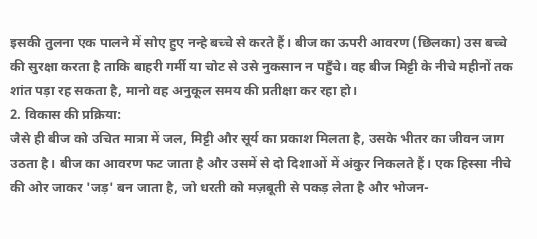इसकी तुलना एक पालने में सोए हुए नन्हे बच्चे से करते हैं। बीज का ऊपरी आवरण (छिलका) उस बच्चे की सुरक्षा करता है ताकि बाहरी गर्मी या चोट से उसे नुकसान न पहुँचे। वह बीज मिट्टी के नीचे महीनों तक शांत पड़ा रह सकता है, मानो वह अनुकूल समय की प्रतीक्षा कर रहा हो।
2. विकास की प्रक्रिया:
जैसे ही बीज को उचित मात्रा में जल, मिट्टी और सूर्य का प्रकाश मिलता है, उसके भीतर का जीवन जाग उठता है। बीज का आवरण फट जाता है और उसमें से दो दिशाओं में अंकुर निकलते हैं। एक हिस्सा नीचे की ओर जाकर 'जड़' बन जाता है, जो धरती को मज़बूती से पकड़ लेता है और भोजन-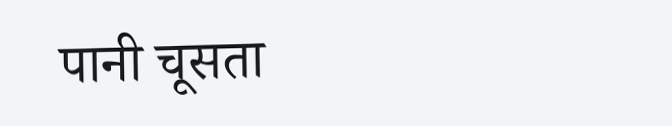पानी चूसता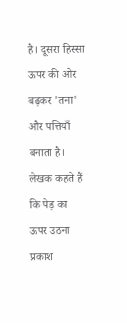है। दूसरा हिस्सा ऊपर की ओर बढ़कर 'तना' और पत्तियाँ बनाता है। लेखक कहते हैं कि पेड़ का ऊपर उठना प्रकाश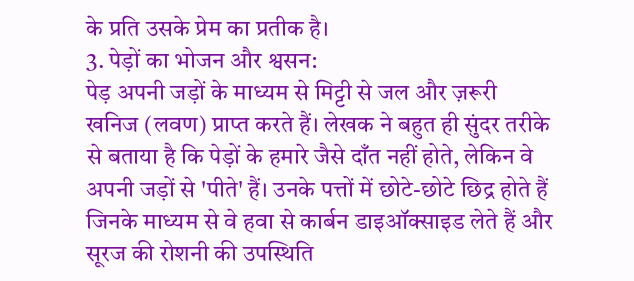के प्रति उसके प्रेम का प्रतीक है।
3. पेड़ों का भोजन और श्वसन:
पेड़ अपनी जड़ों के माध्यम से मिट्टी से जल और ज़रूरी खनिज (लवण) प्राप्त करते हैं। लेखक ने बहुत ही सुंदर तरीके से बताया है कि पेड़ों के हमारे जैसे दाँत नहीं होते, लेकिन वे अपनी जड़ों से 'पीते' हैं। उनके पत्तों में छोटे-छोटे छिद्र होते हैं जिनके माध्यम से वे हवा से कार्बन डाइऑक्साइड लेते हैं और सूरज की रोशनी की उपस्थिति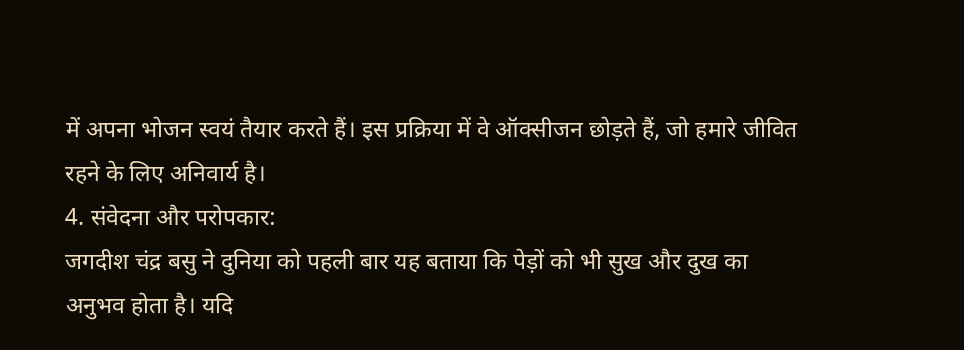में अपना भोजन स्वयं तैयार करते हैं। इस प्रक्रिया में वे ऑक्सीजन छोड़ते हैं, जो हमारे जीवित रहने के लिए अनिवार्य है।
4. संवेदना और परोपकार:
जगदीश चंद्र बसु ने दुनिया को पहली बार यह बताया कि पेड़ों को भी सुख और दुख का अनुभव होता है। यदि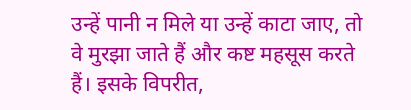उन्हें पानी न मिले या उन्हें काटा जाए, तो वे मुरझा जाते हैं और कष्ट महसूस करते हैं। इसके विपरीत,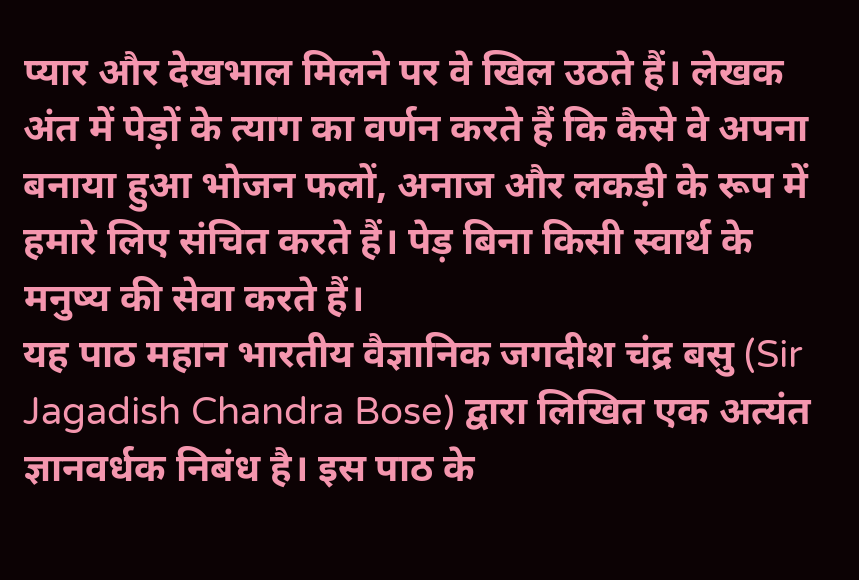प्यार और देखभाल मिलने पर वे खिल उठते हैं। लेखक अंत में पेड़ों के त्याग का वर्णन करते हैं कि कैसे वे अपना बनाया हुआ भोजन फलों, अनाज और लकड़ी के रूप में हमारे लिए संचित करते हैं। पेड़ बिना किसी स्वार्थ के मनुष्य की सेवा करते हैं।
यह पाठ महान भारतीय वैज्ञानिक जगदीश चंद्र बसु (Sir Jagadish Chandra Bose) द्वारा लिखित एक अत्यंत ज्ञानवर्धक निबंध है। इस पाठ के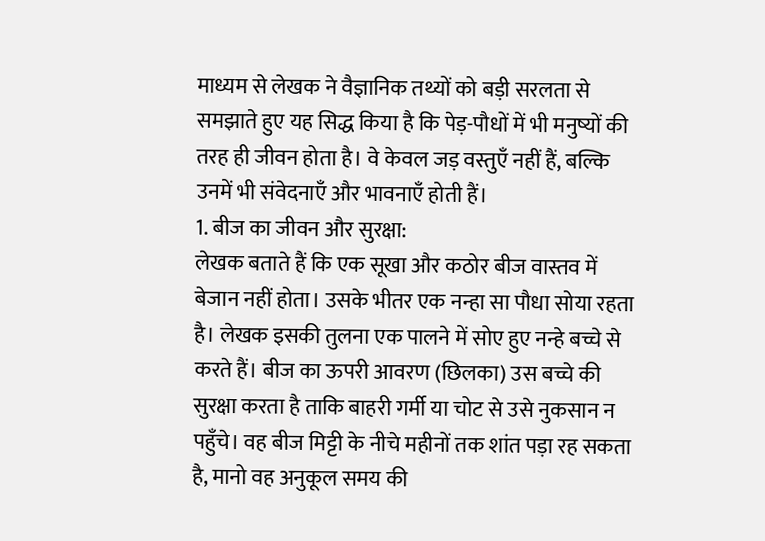माध्यम से लेखक ने वैज्ञानिक तथ्यों को बड़ी सरलता से समझाते हुए यह सिद्ध किया है कि पेड़-पौधों में भी मनुष्यों की तरह ही जीवन होता है। वे केवल जड़ वस्तुएँ नहीं हैं, बल्कि उनमें भी संवेदनाएँ और भावनाएँ होती हैं।
1. बीज का जीवन और सुरक्षा:
लेखक बताते हैं कि एक सूखा और कठोर बीज वास्तव में बेजान नहीं होता। उसके भीतर एक नन्हा सा पौधा सोया रहता है। लेखक इसकी तुलना एक पालने में सोए हुए नन्हे बच्चे से करते हैं। बीज का ऊपरी आवरण (छिलका) उस बच्चे की सुरक्षा करता है ताकि बाहरी गर्मी या चोट से उसे नुकसान न पहुँचे। वह बीज मिट्टी के नीचे महीनों तक शांत पड़ा रह सकता है, मानो वह अनुकूल समय की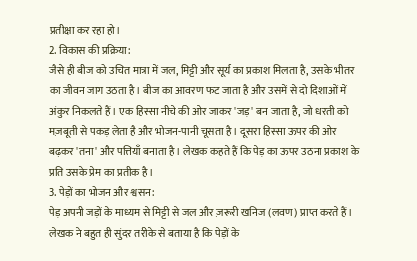प्रतीक्षा कर रहा हो।
2. विकास की प्रक्रिया:
जैसे ही बीज को उचित मात्रा में जल, मिट्टी और सूर्य का प्रकाश मिलता है, उसके भीतर का जीवन जाग उठता है। बीज का आवरण फट जाता है और उसमें से दो दिशाओं में अंकुर निकलते हैं। एक हिस्सा नीचे की ओर जाकर 'जड़' बन जाता है, जो धरती को मज़बूती से पकड़ लेता है और भोजन-पानी चूसता है। दूसरा हिस्सा ऊपर की ओर बढ़कर 'तना' और पत्तियाँ बनाता है। लेखक कहते हैं कि पेड़ का ऊपर उठना प्रकाश के प्रति उसके प्रेम का प्रतीक है।
3. पेड़ों का भोजन और श्वसन:
पेड़ अपनी जड़ों के माध्यम से मिट्टी से जल और ज़रूरी खनिज (लवण) प्राप्त करते हैं। लेखक ने बहुत ही सुंदर तरीके से बताया है कि पेड़ों के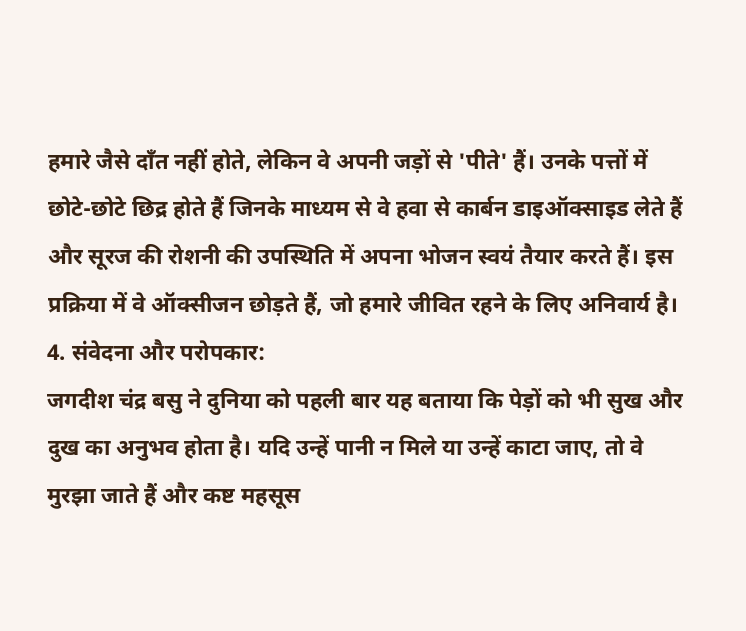हमारे जैसे दाँत नहीं होते, लेकिन वे अपनी जड़ों से 'पीते' हैं। उनके पत्तों में छोटे-छोटे छिद्र होते हैं जिनके माध्यम से वे हवा से कार्बन डाइऑक्साइड लेते हैं और सूरज की रोशनी की उपस्थिति में अपना भोजन स्वयं तैयार करते हैं। इस प्रक्रिया में वे ऑक्सीजन छोड़ते हैं, जो हमारे जीवित रहने के लिए अनिवार्य है।
4. संवेदना और परोपकार:
जगदीश चंद्र बसु ने दुनिया को पहली बार यह बताया कि पेड़ों को भी सुख और दुख का अनुभव होता है। यदि उन्हें पानी न मिले या उन्हें काटा जाए, तो वे मुरझा जाते हैं और कष्ट महसूस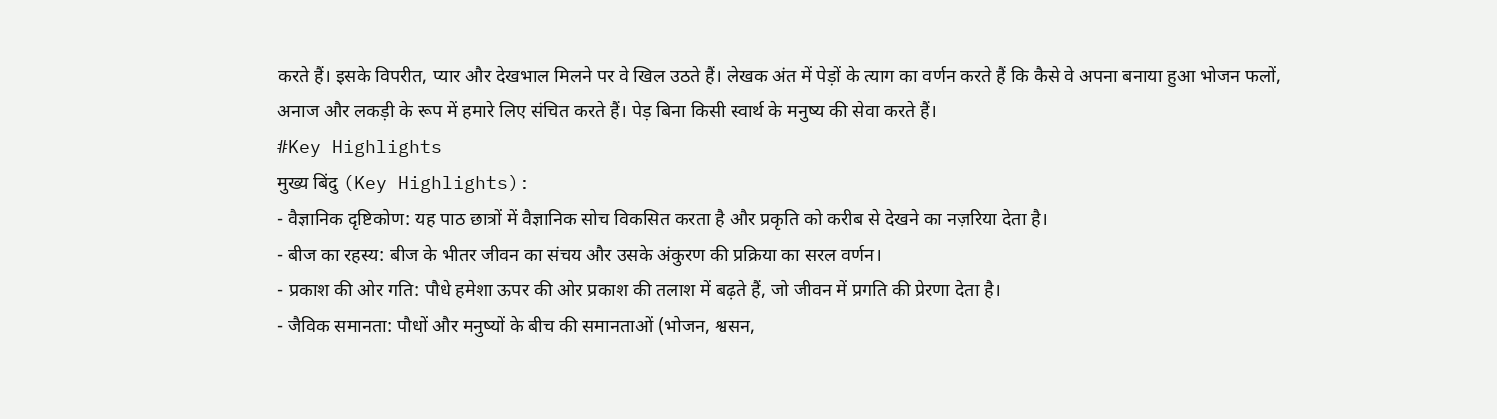करते हैं। इसके विपरीत, प्यार और देखभाल मिलने पर वे खिल उठते हैं। लेखक अंत में पेड़ों के त्याग का वर्णन करते हैं कि कैसे वे अपना बनाया हुआ भोजन फलों, अनाज और लकड़ी के रूप में हमारे लिए संचित करते हैं। पेड़ बिना किसी स्वार्थ के मनुष्य की सेवा करते हैं।
#Key Highlights
मुख्य बिंदु (Key Highlights):
- वैज्ञानिक दृष्टिकोण: यह पाठ छात्रों में वैज्ञानिक सोच विकसित करता है और प्रकृति को करीब से देखने का नज़रिया देता है।
- बीज का रहस्य: बीज के भीतर जीवन का संचय और उसके अंकुरण की प्रक्रिया का सरल वर्णन।
- प्रकाश की ओर गति: पौधे हमेशा ऊपर की ओर प्रकाश की तलाश में बढ़ते हैं, जो जीवन में प्रगति की प्रेरणा देता है।
- जैविक समानता: पौधों और मनुष्यों के बीच की समानताओं (भोजन, श्वसन,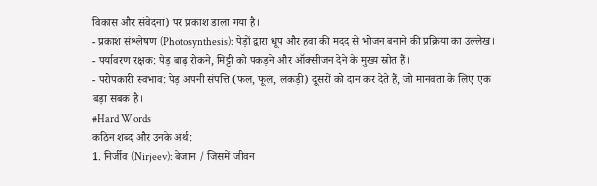विकास और संवेदना) पर प्रकाश डाला गया है।
- प्रकाश संश्लेषण (Photosynthesis): पेड़ों द्वारा धूप और हवा की मदद से भोजन बनाने की प्रक्रिया का उल्लेख।
- पर्यावरण रक्षक: पेड़ बाढ़ रोकने, मिट्टी को पकड़ने और ऑक्सीजन देने के मुख्य स्रोत हैं।
- परोपकारी स्वभाव: पेड़ अपनी संपत्ति (फल, फूल, लकड़ी) दूसरों को दान कर देते हैं, जो मानवता के लिए एक बड़ा सबक है।
#Hard Words
कठिन शब्द और उनके अर्थ:
1. निर्जीव (Nirjeev): बेजान / जिसमें जीवन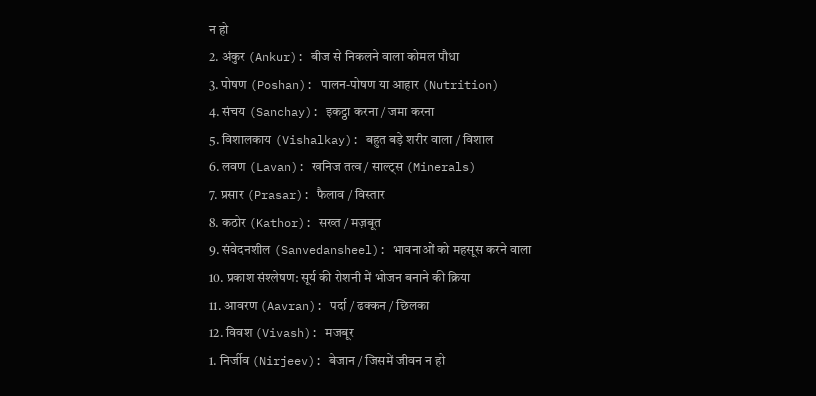न हो
2. अंकुर (Ankur): बीज से निकलने वाला कोमल पौधा
3. पोषण (Poshan): पालन-पोषण या आहार (Nutrition)
4. संचय (Sanchay): इकट्ठा करना / जमा करना
5. विशालकाय (Vishalkay): बहुत बड़े शरीर वाला / विशाल
6. लवण (Lavan): खनिज तत्व / साल्ट्स (Minerals)
7. प्रसार (Prasar): फैलाव / विस्तार
8. कठोर (Kathor): सख्त / मज़बूत
9. संवेदनशील (Sanvedansheel): भावनाओं को महसूस करने वाला
10. प्रकाश संश्लेषण: सूर्य की रोशनी में भोजन बनाने की क्रिया
11. आवरण (Aavran): पर्दा / ढक्कन / छिलका
12. विवश (Vivash): मजबूर
1. निर्जीव (Nirjeev): बेजान / जिसमें जीवन न हो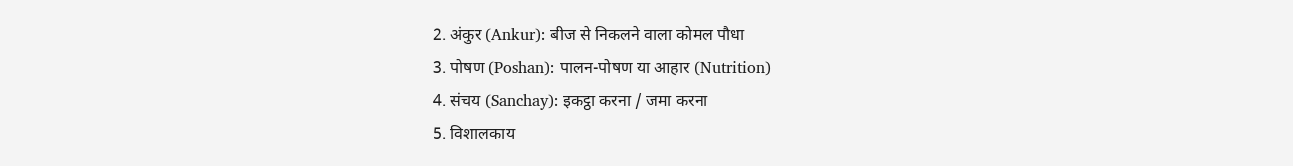2. अंकुर (Ankur): बीज से निकलने वाला कोमल पौधा
3. पोषण (Poshan): पालन-पोषण या आहार (Nutrition)
4. संचय (Sanchay): इकट्ठा करना / जमा करना
5. विशालकाय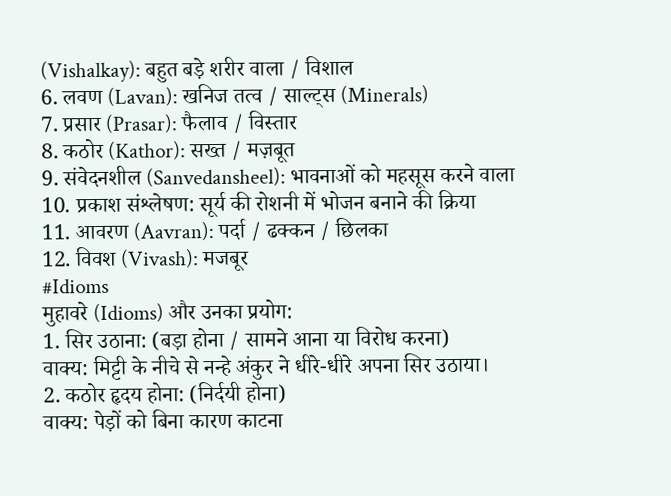(Vishalkay): बहुत बड़े शरीर वाला / विशाल
6. लवण (Lavan): खनिज तत्व / साल्ट्स (Minerals)
7. प्रसार (Prasar): फैलाव / विस्तार
8. कठोर (Kathor): सख्त / मज़बूत
9. संवेदनशील (Sanvedansheel): भावनाओं को महसूस करने वाला
10. प्रकाश संश्लेषण: सूर्य की रोशनी में भोजन बनाने की क्रिया
11. आवरण (Aavran): पर्दा / ढक्कन / छिलका
12. विवश (Vivash): मजबूर
#Idioms
मुहावरे (Idioms) और उनका प्रयोग:
1. सिर उठाना: (बड़ा होना / सामने आना या विरोध करना)
वाक्य: मिट्टी के नीचे से नन्हे अंकुर ने धीरे-धीरे अपना सिर उठाया।
2. कठोर हृदय होना: (निर्दयी होना)
वाक्य: पेड़ों को बिना कारण काटना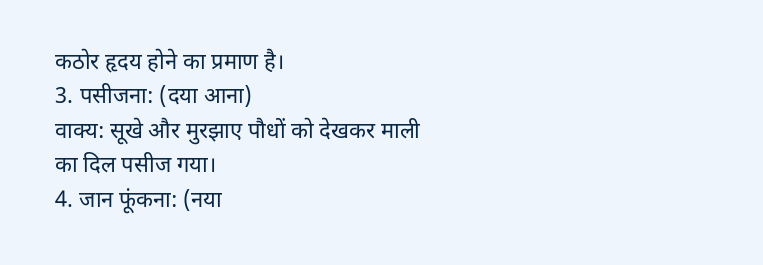कठोर हृदय होने का प्रमाण है।
3. पसीजना: (दया आना)
वाक्य: सूखे और मुरझाए पौधों को देखकर माली का दिल पसीज गया।
4. जान फूंकना: (नया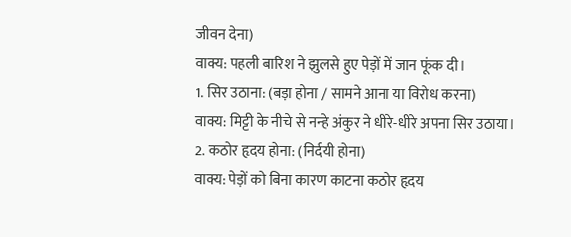जीवन देना)
वाक्य: पहली बारिश ने झुलसे हुए पेड़ों में जान फूंक दी।
1. सिर उठाना: (बड़ा होना / सामने आना या विरोध करना)
वाक्य: मिट्टी के नीचे से नन्हे अंकुर ने धीरे-धीरे अपना सिर उठाया।
2. कठोर हृदय होना: (निर्दयी होना)
वाक्य: पेड़ों को बिना कारण काटना कठोर हृदय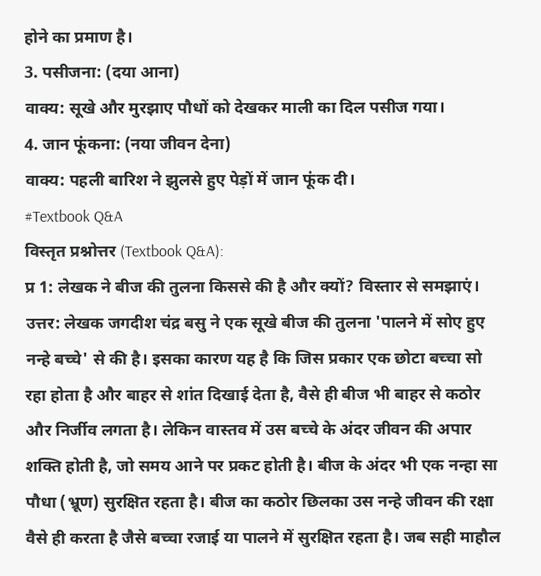होने का प्रमाण है।
3. पसीजना: (दया आना)
वाक्य: सूखे और मुरझाए पौधों को देखकर माली का दिल पसीज गया।
4. जान फूंकना: (नया जीवन देना)
वाक्य: पहली बारिश ने झुलसे हुए पेड़ों में जान फूंक दी।
#Textbook Q&A
विस्तृत प्रश्नोत्तर (Textbook Q&A):
प्र 1: लेखक ने बीज की तुलना किससे की है और क्यों? विस्तार से समझाएं।
उत्तर: लेखक जगदीश चंद्र बसु ने एक सूखे बीज की तुलना 'पालने में सोए हुए नन्हे बच्चे' से की है। इसका कारण यह है कि जिस प्रकार एक छोटा बच्चा सो रहा होता है और बाहर से शांत दिखाई देता है, वैसे ही बीज भी बाहर से कठोर और निर्जीव लगता है। लेकिन वास्तव में उस बच्चे के अंदर जीवन की अपार शक्ति होती है, जो समय आने पर प्रकट होती है। बीज के अंदर भी एक नन्हा सा पौधा (भ्रूण) सुरक्षित रहता है। बीज का कठोर छिलका उस नन्हे जीवन की रक्षा वैसे ही करता है जैसे बच्चा रजाई या पालने में सुरक्षित रहता है। जब सही माहौल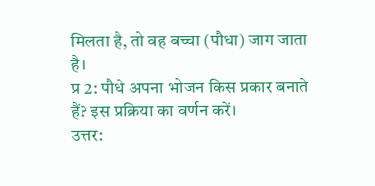मिलता है, तो वह बच्चा (पौधा) जाग जाता है।
प्र 2: पौधे अपना भोजन किस प्रकार बनाते हैं? इस प्रक्रिया का वर्णन करें।
उत्तर: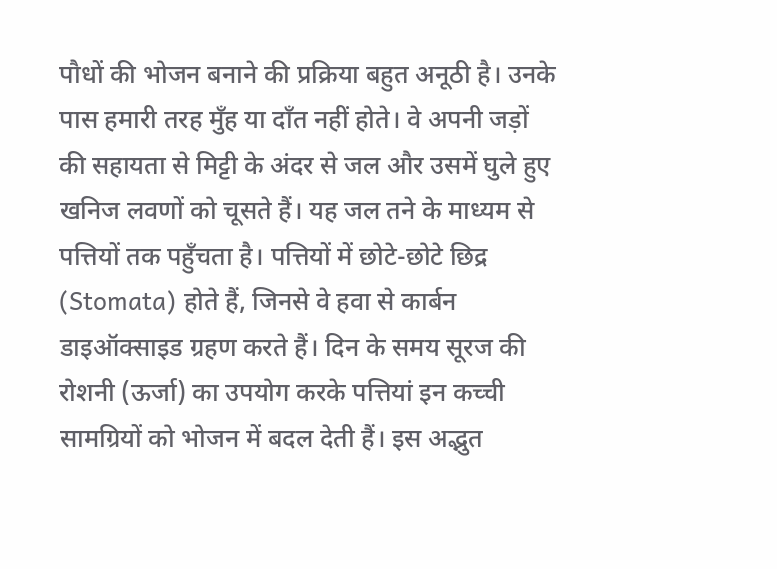पौधों की भोजन बनाने की प्रक्रिया बहुत अनूठी है। उनके पास हमारी तरह मुँह या दाँत नहीं होते। वे अपनी जड़ों की सहायता से मिट्टी के अंदर से जल और उसमें घुले हुए खनिज लवणों को चूसते हैं। यह जल तने के माध्यम से पत्तियों तक पहुँचता है। पत्तियों में छोटे-छोटे छिद्र (Stomata) होते हैं, जिनसे वे हवा से कार्बन डाइऑक्साइड ग्रहण करते हैं। दिन के समय सूरज की रोशनी (ऊर्जा) का उपयोग करके पत्तियां इन कच्ची सामग्रियों को भोजन में बदल देती हैं। इस अद्भुत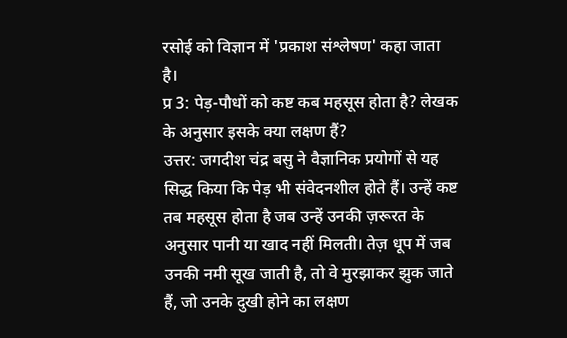रसोई को विज्ञान में 'प्रकाश संश्लेषण' कहा जाता है।
प्र 3: पेड़-पौधों को कष्ट कब महसूस होता है? लेखक के अनुसार इसके क्या लक्षण हैं?
उत्तर: जगदीश चंद्र बसु ने वैज्ञानिक प्रयोगों से यह सिद्ध किया कि पेड़ भी संवेदनशील होते हैं। उन्हें कष्ट तब महसूस होता है जब उन्हें उनकी ज़रूरत के अनुसार पानी या खाद नहीं मिलती। तेज़ धूप में जब उनकी नमी सूख जाती है, तो वे मुरझाकर झुक जाते हैं, जो उनके दुखी होने का लक्षण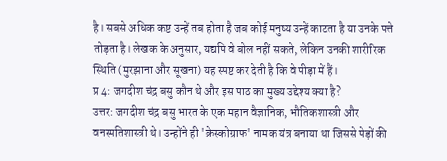है। सबसे अधिक कष्ट उन्हें तब होता है जब कोई मनुष्य उन्हें काटता है या उनके पत्ते तोड़ता है। लेखक के अनुसार, यद्यपि वे बोल नहीं सकते, लेकिन उनकी शारीरिक स्थिति (मुरझाना और सूखना) यह स्पष्ट कर देती है कि वे पीड़ा में हैं।
प्र 4: जगदीश चंद्र बसु कौन थे और इस पाठ का मुख्य उद्देश्य क्या है?
उत्तर: जगदीश चंद्र बसु भारत के एक महान वैज्ञानिक, भौतिकशास्त्री और वनस्पतिशास्त्री थे। उन्होंने ही 'क्रेस्कोग्राफ' नामक यंत्र बनाया था जिससे पेड़ों की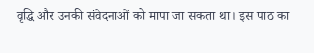वृद्धि और उनकी संवेदनाओं को मापा जा सकता था। इस पाठ का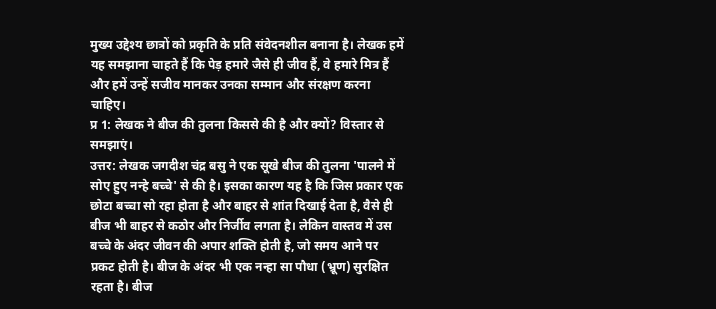मुख्य उद्देश्य छात्रों को प्रकृति के प्रति संवेदनशील बनाना है। लेखक हमें यह समझाना चाहते हैं कि पेड़ हमारे जैसे ही जीव हैं, वे हमारे मित्र हैं और हमें उन्हें सजीव मानकर उनका सम्मान और संरक्षण करना चाहिए।
प्र 1: लेखक ने बीज की तुलना किससे की है और क्यों? विस्तार से समझाएं।
उत्तर: लेखक जगदीश चंद्र बसु ने एक सूखे बीज की तुलना 'पालने में सोए हुए नन्हे बच्चे' से की है। इसका कारण यह है कि जिस प्रकार एक छोटा बच्चा सो रहा होता है और बाहर से शांत दिखाई देता है, वैसे ही बीज भी बाहर से कठोर और निर्जीव लगता है। लेकिन वास्तव में उस बच्चे के अंदर जीवन की अपार शक्ति होती है, जो समय आने पर प्रकट होती है। बीज के अंदर भी एक नन्हा सा पौधा (भ्रूण) सुरक्षित रहता है। बीज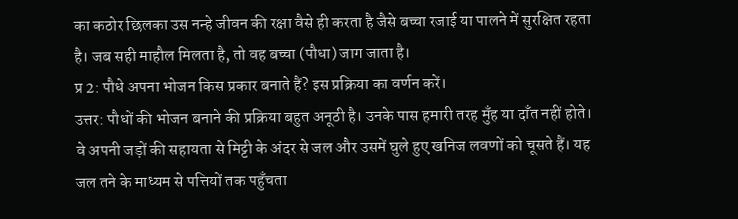का कठोर छिलका उस नन्हे जीवन की रक्षा वैसे ही करता है जैसे बच्चा रजाई या पालने में सुरक्षित रहता है। जब सही माहौल मिलता है, तो वह बच्चा (पौधा) जाग जाता है।
प्र 2: पौधे अपना भोजन किस प्रकार बनाते हैं? इस प्रक्रिया का वर्णन करें।
उत्तर: पौधों की भोजन बनाने की प्रक्रिया बहुत अनूठी है। उनके पास हमारी तरह मुँह या दाँत नहीं होते। वे अपनी जड़ों की सहायता से मिट्टी के अंदर से जल और उसमें घुले हुए खनिज लवणों को चूसते हैं। यह जल तने के माध्यम से पत्तियों तक पहुँचता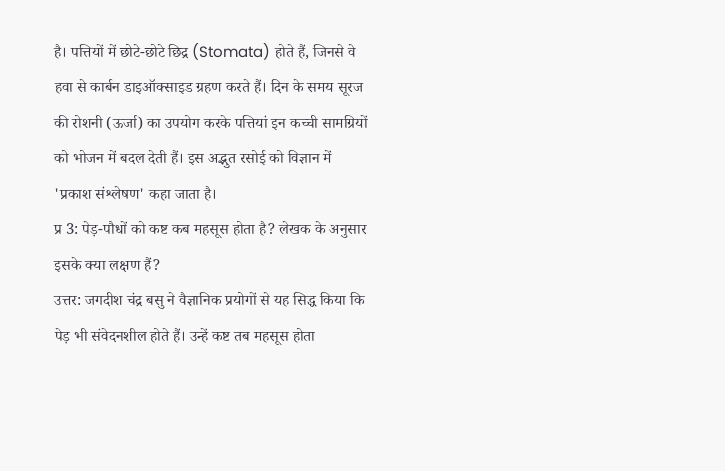है। पत्तियों में छोटे-छोटे छिद्र (Stomata) होते हैं, जिनसे वे हवा से कार्बन डाइऑक्साइड ग्रहण करते हैं। दिन के समय सूरज की रोशनी (ऊर्जा) का उपयोग करके पत्तियां इन कच्ची सामग्रियों को भोजन में बदल देती हैं। इस अद्भुत रसोई को विज्ञान में 'प्रकाश संश्लेषण' कहा जाता है।
प्र 3: पेड़-पौधों को कष्ट कब महसूस होता है? लेखक के अनुसार इसके क्या लक्षण हैं?
उत्तर: जगदीश चंद्र बसु ने वैज्ञानिक प्रयोगों से यह सिद्ध किया कि पेड़ भी संवेदनशील होते हैं। उन्हें कष्ट तब महसूस होता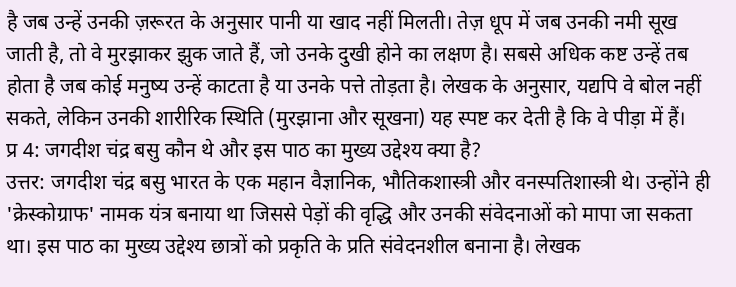है जब उन्हें उनकी ज़रूरत के अनुसार पानी या खाद नहीं मिलती। तेज़ धूप में जब उनकी नमी सूख जाती है, तो वे मुरझाकर झुक जाते हैं, जो उनके दुखी होने का लक्षण है। सबसे अधिक कष्ट उन्हें तब होता है जब कोई मनुष्य उन्हें काटता है या उनके पत्ते तोड़ता है। लेखक के अनुसार, यद्यपि वे बोल नहीं सकते, लेकिन उनकी शारीरिक स्थिति (मुरझाना और सूखना) यह स्पष्ट कर देती है कि वे पीड़ा में हैं।
प्र 4: जगदीश चंद्र बसु कौन थे और इस पाठ का मुख्य उद्देश्य क्या है?
उत्तर: जगदीश चंद्र बसु भारत के एक महान वैज्ञानिक, भौतिकशास्त्री और वनस्पतिशास्त्री थे। उन्होंने ही 'क्रेस्कोग्राफ' नामक यंत्र बनाया था जिससे पेड़ों की वृद्धि और उनकी संवेदनाओं को मापा जा सकता था। इस पाठ का मुख्य उद्देश्य छात्रों को प्रकृति के प्रति संवेदनशील बनाना है। लेखक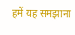हमें यह समझाना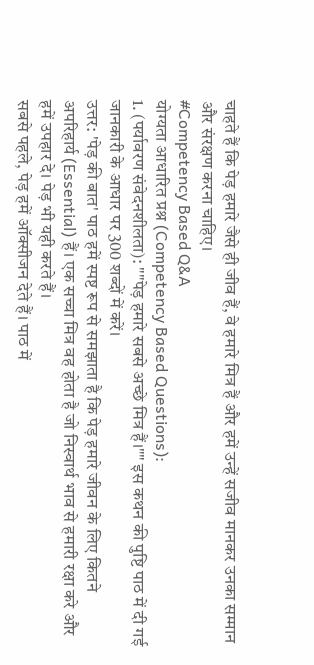चाहते हैं कि पेड़ हमारे जैसे ही जीव हैं, वे हमारे मित्र हैं और हमें उन्हें सजीव मानकर उनका सम्मान और संरक्षण करना चाहिए।
#Competency Based Q&A
योग्यता आधारित प्रश्न (Competency Based Questions):
1. (पर्यावरण संवेदनशीलता): ""पेड़ हमारे सबसे अच्छे मित्र हैं।"" इस कथन की पुष्टि पाठ में दी गई जानकारी के आधार पर 300 शब्दों में करें।
उत्तर: 'पेड़ की बात' पाठ हमें स्पष्ट रूप से समझाता है कि पेड़ हमारे जीवन के लिए कितने अपरिहार्य (Essential) हैं। एक सच्चा मित्र वह होता है जो निस्वार्थ भाव से हमारी रक्षा करे और हमें उपहार दे। पेड़ भी यही करते हैं।
सबसे पहले, पेड़ हमें ऑक्सीजन देते हैं। पाठ में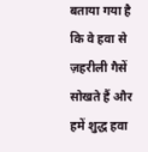बताया गया है कि वे हवा से ज़हरीली गैसें सोखते हैं और हमें शुद्ध हवा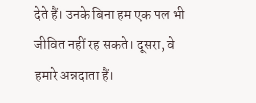देते हैं। उनके बिना हम एक पल भी जीवित नहीं रह सकते। दूसरा, वे हमारे अन्नदाता हैं।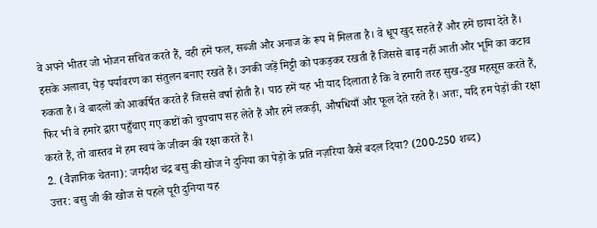वे अपने भीतर जो भोजन संचित करते हैं, वही हमें फल, सब्जी और अनाज के रूप में मिलता है। वे धूप खुद सहते हैं और हमें छाया देते हैं।
इसके अलावा, पेड़ पर्यावरण का संतुलन बनाए रखते हैं। उनकी जड़ें मिट्टी को पकड़कर रखती हैं जिससे बाढ़ नहीं आती और भूमि का कटाव रुकता है। वे बादलों को आकर्षित करते हैं जिससे वर्षा होती है। पाठ हमें यह भी याद दिलाता है कि वे हमारी तरह सुख-दुख महसूस करते हैं, फिर भी वे हमारे द्वारा पहुँचाए गए कष्टों को चुपचाप सह लेते हैं और हमें लकड़ी, औषधियाँ और फूल देते रहते हैं। अतः, यदि हम पेड़ों की रक्षा करते हैं, तो वास्तव में हम स्वयं के जीवन की रक्षा करते हैं।
2. (वैज्ञानिक चेतना): जगदीश चंद्र बसु की खोज ने दुनिया का पेड़ों के प्रति नज़रिया कैसे बदल दिया? (200-250 शब्द)
उत्तर: बसु जी की खोज से पहले पूरी दुनिया यह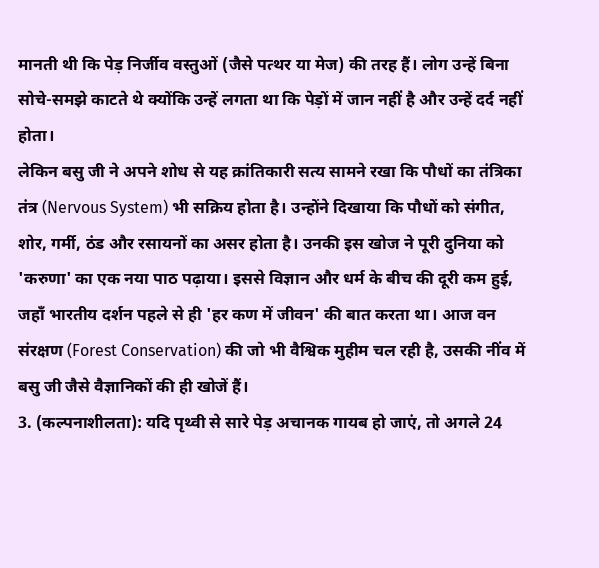मानती थी कि पेड़ निर्जीव वस्तुओं (जैसे पत्थर या मेज) की तरह हैं। लोग उन्हें बिना सोचे-समझे काटते थे क्योंकि उन्हें लगता था कि पेड़ों में जान नहीं है और उन्हें दर्द नहीं होता।
लेकिन बसु जी ने अपने शोध से यह क्रांतिकारी सत्य सामने रखा कि पौधों का तंत्रिका तंत्र (Nervous System) भी सक्रिय होता है। उन्होंने दिखाया कि पौधों को संगीत, शोर, गर्मी, ठंड और रसायनों का असर होता है। उनकी इस खोज ने पूरी दुनिया को 'करुणा' का एक नया पाठ पढ़ाया। इससे विज्ञान और धर्म के बीच की दूरी कम हुई, जहाँ भारतीय दर्शन पहले से ही 'हर कण में जीवन' की बात करता था। आज वन संरक्षण (Forest Conservation) की जो भी वैश्विक मुहीम चल रही है, उसकी नींव में बसु जी जैसे वैज्ञानिकों की ही खोजें हैं।
3. (कल्पनाशीलता): यदि पृथ्वी से सारे पेड़ अचानक गायब हो जाएं, तो अगले 24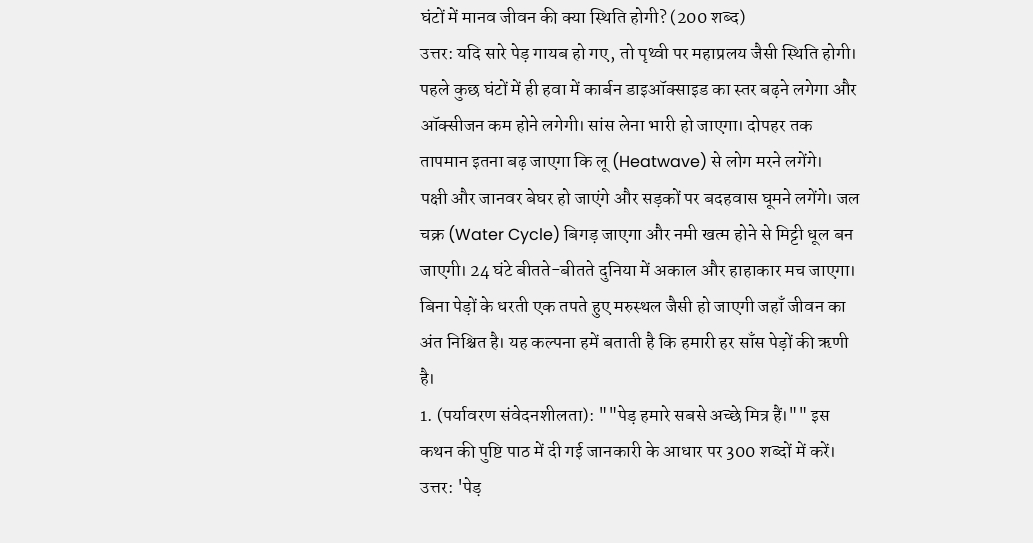घंटों में मानव जीवन की क्या स्थिति होगी? (200 शब्द)
उत्तर: यदि सारे पेड़ गायब हो गए, तो पृथ्वी पर महाप्रलय जैसी स्थिति होगी। पहले कुछ घंटों में ही हवा में कार्बन डाइऑक्साइड का स्तर बढ़ने लगेगा और ऑक्सीजन कम होने लगेगी। सांस लेना भारी हो जाएगा। दोपहर तक तापमान इतना बढ़ जाएगा कि लू (Heatwave) से लोग मरने लगेंगे।
पक्षी और जानवर बेघर हो जाएंगे और सड़कों पर बदहवास घूमने लगेंगे। जल चक्र (Water Cycle) बिगड़ जाएगा और नमी खत्म होने से मिट्टी धूल बन जाएगी। 24 घंटे बीतते-बीतते दुनिया में अकाल और हाहाकार मच जाएगा। बिना पेड़ों के धरती एक तपते हुए मरुस्थल जैसी हो जाएगी जहाँ जीवन का अंत निश्चित है। यह कल्पना हमें बताती है कि हमारी हर साँस पेड़ों की ऋणी है।
1. (पर्यावरण संवेदनशीलता): ""पेड़ हमारे सबसे अच्छे मित्र हैं।"" इस कथन की पुष्टि पाठ में दी गई जानकारी के आधार पर 300 शब्दों में करें।
उत्तर: 'पेड़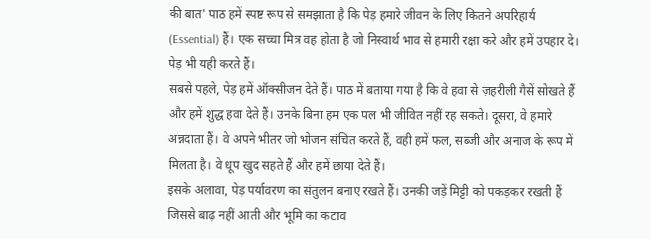की बात' पाठ हमें स्पष्ट रूप से समझाता है कि पेड़ हमारे जीवन के लिए कितने अपरिहार्य (Essential) हैं। एक सच्चा मित्र वह होता है जो निस्वार्थ भाव से हमारी रक्षा करे और हमें उपहार दे। पेड़ भी यही करते हैं।
सबसे पहले, पेड़ हमें ऑक्सीजन देते हैं। पाठ में बताया गया है कि वे हवा से ज़हरीली गैसें सोखते हैं और हमें शुद्ध हवा देते हैं। उनके बिना हम एक पल भी जीवित नहीं रह सकते। दूसरा, वे हमारे अन्नदाता हैं। वे अपने भीतर जो भोजन संचित करते हैं, वही हमें फल, सब्जी और अनाज के रूप में मिलता है। वे धूप खुद सहते हैं और हमें छाया देते हैं।
इसके अलावा, पेड़ पर्यावरण का संतुलन बनाए रखते हैं। उनकी जड़ें मिट्टी को पकड़कर रखती हैं जिससे बाढ़ नहीं आती और भूमि का कटाव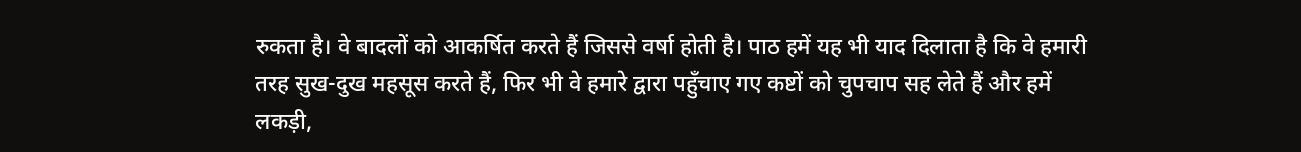रुकता है। वे बादलों को आकर्षित करते हैं जिससे वर्षा होती है। पाठ हमें यह भी याद दिलाता है कि वे हमारी तरह सुख-दुख महसूस करते हैं, फिर भी वे हमारे द्वारा पहुँचाए गए कष्टों को चुपचाप सह लेते हैं और हमें लकड़ी,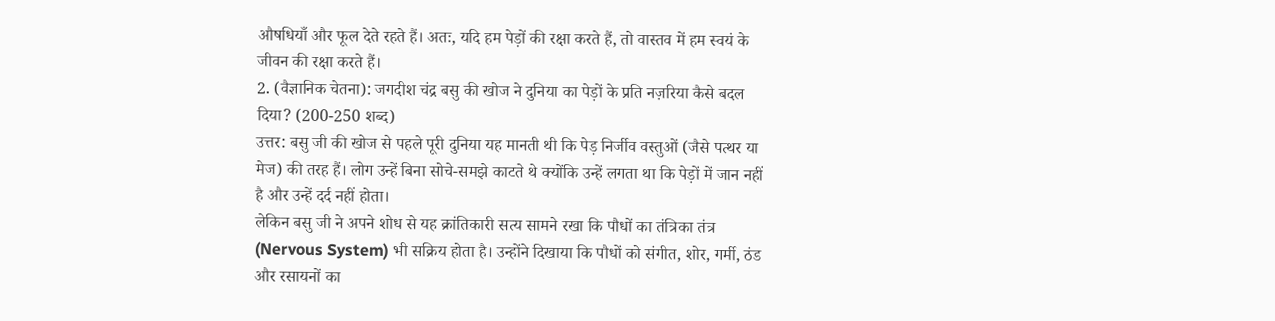औषधियाँ और फूल देते रहते हैं। अतः, यदि हम पेड़ों की रक्षा करते हैं, तो वास्तव में हम स्वयं के जीवन की रक्षा करते हैं।
2. (वैज्ञानिक चेतना): जगदीश चंद्र बसु की खोज ने दुनिया का पेड़ों के प्रति नज़रिया कैसे बदल दिया? (200-250 शब्द)
उत्तर: बसु जी की खोज से पहले पूरी दुनिया यह मानती थी कि पेड़ निर्जीव वस्तुओं (जैसे पत्थर या मेज) की तरह हैं। लोग उन्हें बिना सोचे-समझे काटते थे क्योंकि उन्हें लगता था कि पेड़ों में जान नहीं है और उन्हें दर्द नहीं होता।
लेकिन बसु जी ने अपने शोध से यह क्रांतिकारी सत्य सामने रखा कि पौधों का तंत्रिका तंत्र (Nervous System) भी सक्रिय होता है। उन्होंने दिखाया कि पौधों को संगीत, शोर, गर्मी, ठंड और रसायनों का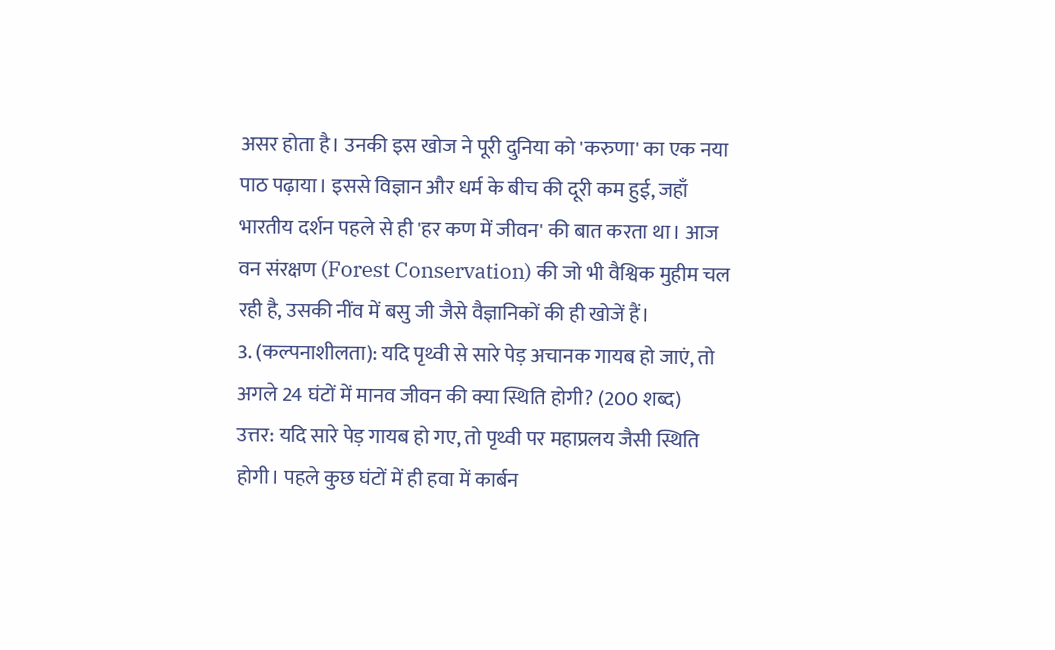असर होता है। उनकी इस खोज ने पूरी दुनिया को 'करुणा' का एक नया पाठ पढ़ाया। इससे विज्ञान और धर्म के बीच की दूरी कम हुई, जहाँ भारतीय दर्शन पहले से ही 'हर कण में जीवन' की बात करता था। आज वन संरक्षण (Forest Conservation) की जो भी वैश्विक मुहीम चल रही है, उसकी नींव में बसु जी जैसे वैज्ञानिकों की ही खोजें हैं।
3. (कल्पनाशीलता): यदि पृथ्वी से सारे पेड़ अचानक गायब हो जाएं, तो अगले 24 घंटों में मानव जीवन की क्या स्थिति होगी? (200 शब्द)
उत्तर: यदि सारे पेड़ गायब हो गए, तो पृथ्वी पर महाप्रलय जैसी स्थिति होगी। पहले कुछ घंटों में ही हवा में कार्बन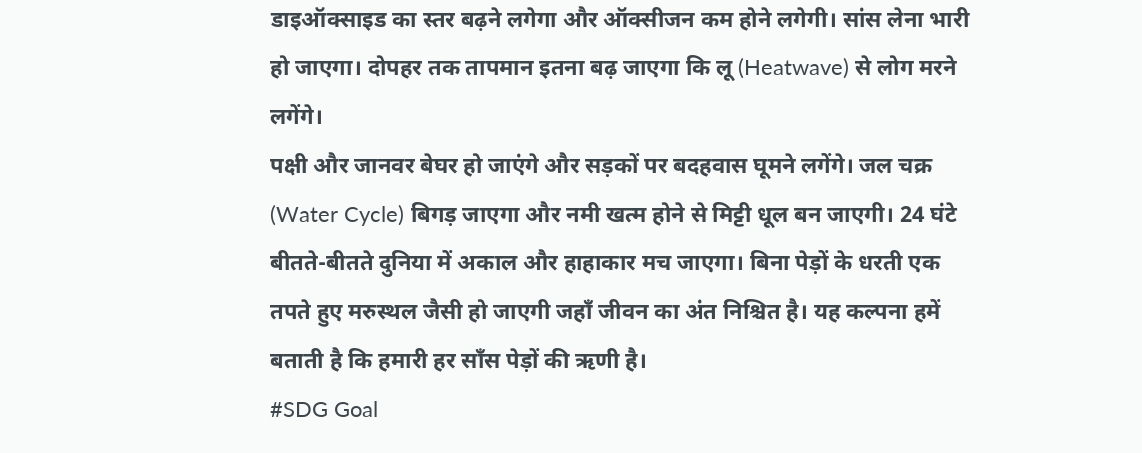डाइऑक्साइड का स्तर बढ़ने लगेगा और ऑक्सीजन कम होने लगेगी। सांस लेना भारी हो जाएगा। दोपहर तक तापमान इतना बढ़ जाएगा कि लू (Heatwave) से लोग मरने लगेंगे।
पक्षी और जानवर बेघर हो जाएंगे और सड़कों पर बदहवास घूमने लगेंगे। जल चक्र (Water Cycle) बिगड़ जाएगा और नमी खत्म होने से मिट्टी धूल बन जाएगी। 24 घंटे बीतते-बीतते दुनिया में अकाल और हाहाकार मच जाएगा। बिना पेड़ों के धरती एक तपते हुए मरुस्थल जैसी हो जाएगी जहाँ जीवन का अंत निश्चित है। यह कल्पना हमें बताती है कि हमारी हर साँस पेड़ों की ऋणी है।
#SDG Goal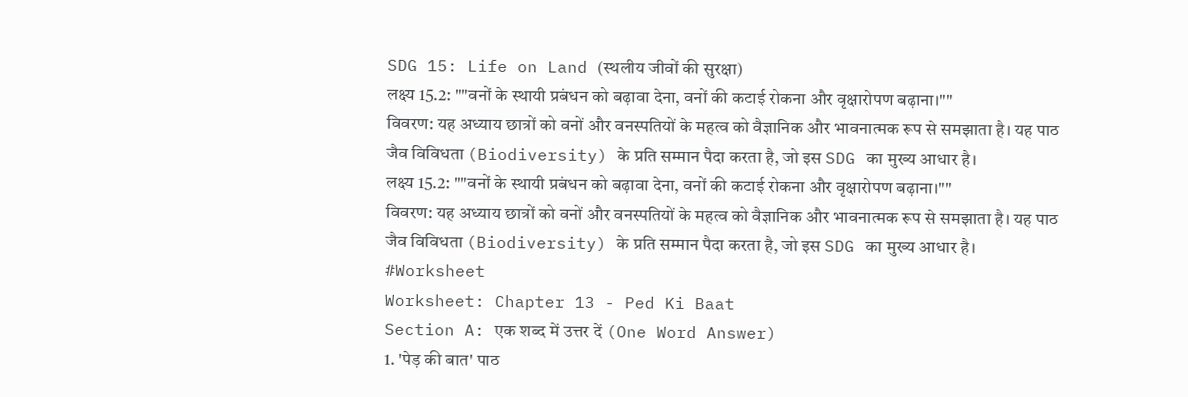SDG 15: Life on Land (स्थलीय जीवों की सुरक्षा)
लक्ष्य 15.2: ""वनों के स्थायी प्रबंधन को बढ़ावा देना, वनों की कटाई रोकना और वृक्षारोपण बढ़ाना।""
विवरण: यह अध्याय छात्रों को वनों और वनस्पतियों के महत्व को वैज्ञानिक और भावनात्मक रूप से समझाता है। यह पाठ जैव विविधता (Biodiversity) के प्रति सम्मान पैदा करता है, जो इस SDG का मुख्य आधार है।
लक्ष्य 15.2: ""वनों के स्थायी प्रबंधन को बढ़ावा देना, वनों की कटाई रोकना और वृक्षारोपण बढ़ाना।""
विवरण: यह अध्याय छात्रों को वनों और वनस्पतियों के महत्व को वैज्ञानिक और भावनात्मक रूप से समझाता है। यह पाठ जैव विविधता (Biodiversity) के प्रति सम्मान पैदा करता है, जो इस SDG का मुख्य आधार है।
#Worksheet
Worksheet: Chapter 13 - Ped Ki Baat
Section A: एक शब्द में उत्तर दें (One Word Answer)
1. 'पेड़ की बात' पाठ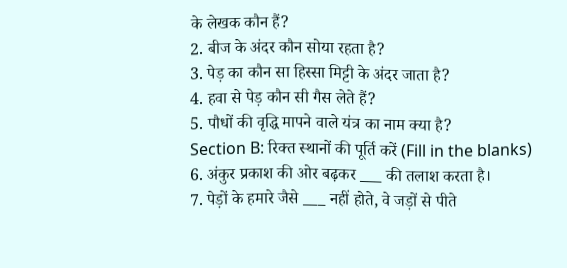के लेखक कौन हैं?
2. बीज के अंदर कौन सोया रहता है?
3. पेड़ का कौन सा हिस्सा मिट्टी के अंदर जाता है?
4. हवा से पेड़ कौन सी गैस लेते हैं?
5. पौधों की वृद्धि मापने वाले यंत्र का नाम क्या है?
Section B: रिक्त स्थानों की पूर्ति करें (Fill in the blanks)
6. अंकुर प्रकाश की ओर बढ़कर ___ की तलाश करता है।
7. पेड़ों के हमारे जैसे ___ नहीं होते, वे जड़ों से पीते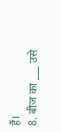हैं।
8. बीज का ___ उसे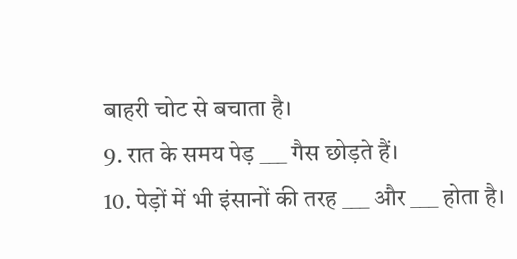बाहरी चोट से बचाता है।
9. रात के समय पेड़ ___ गैस छोड़ते हैं।
10. पेड़ों में भी इंसानों की तरह ___ और ___ होता है।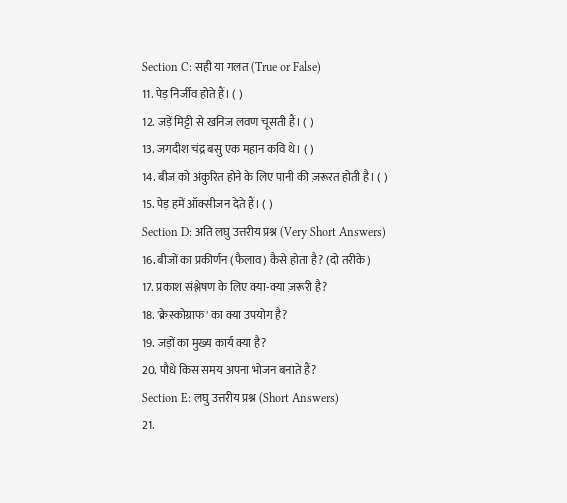Section C: सही या गलत (True or False)
11. पेड़ निर्जीव होते हैं। ( )
12. जड़ें मिट्टी से खनिज लवण चूसती हैं। ( )
13. जगदीश चंद्र बसु एक महान कवि थे। ( )
14. बीज को अंकुरित होने के लिए पानी की ज़रूरत होती है। ( )
15. पेड़ हमें ऑक्सीजन देते हैं। ( )
Section D: अति लघु उत्तरीय प्रश्न (Very Short Answers)
16. बीजों का प्रकीर्णन (फैलाव) कैसे होता है? (दो तरीके)
17. प्रकाश संश्लेषण के लिए क्या-क्या ज़रूरी है?
18. 'क्रेस्कोग्राफ' का क्या उपयोग है?
19. जड़ों का मुख्य कार्य क्या है?
20. पौधे किस समय अपना भोजन बनाते हैं?
Section E: लघु उत्तरीय प्रश्न (Short Answers)
21.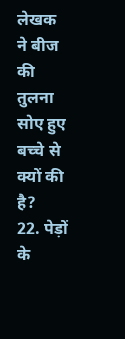लेखक ने बीज की तुलना सोए हुए बच्चे से क्यों की है?
22. पेड़ों के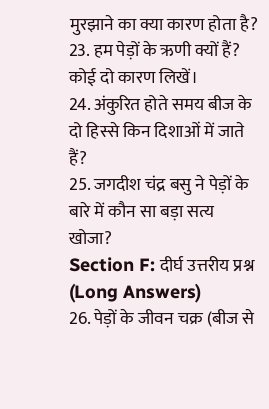मुरझाने का क्या कारण होता है?
23. हम पेड़ों के ऋणी क्यों हैं? कोई दो कारण लिखें।
24. अंकुरित होते समय बीज के दो हिस्से किन दिशाओं में जाते हैं?
25. जगदीश चंद्र बसु ने पेड़ों के बारे में कौन सा बड़ा सत्य खोजा?
Section F: दीर्घ उत्तरीय प्रश्न (Long Answers)
26. पेड़ों के जीवन चक्र (बीज से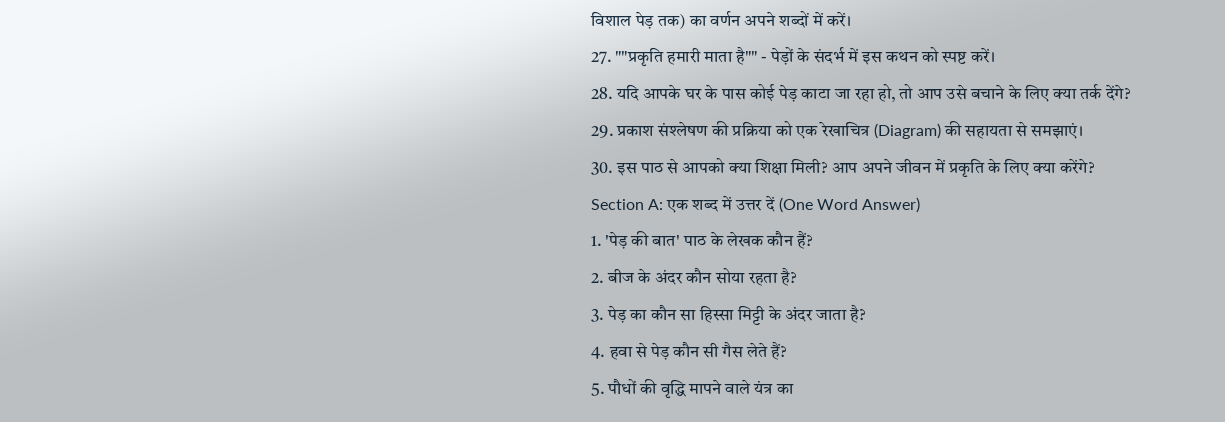विशाल पेड़ तक) का वर्णन अपने शब्दों में करें।
27. ""प्रकृति हमारी माता है"" - पेड़ों के संदर्भ में इस कथन को स्पष्ट करें।
28. यदि आपके घर के पास कोई पेड़ काटा जा रहा हो, तो आप उसे बचाने के लिए क्या तर्क देंगे?
29. प्रकाश संश्लेषण की प्रक्रिया को एक रेखाचित्र (Diagram) की सहायता से समझाएं।
30. इस पाठ से आपको क्या शिक्षा मिली? आप अपने जीवन में प्रकृति के लिए क्या करेंगे?
Section A: एक शब्द में उत्तर दें (One Word Answer)
1. 'पेड़ की बात' पाठ के लेखक कौन हैं?
2. बीज के अंदर कौन सोया रहता है?
3. पेड़ का कौन सा हिस्सा मिट्टी के अंदर जाता है?
4. हवा से पेड़ कौन सी गैस लेते हैं?
5. पौधों की वृद्धि मापने वाले यंत्र का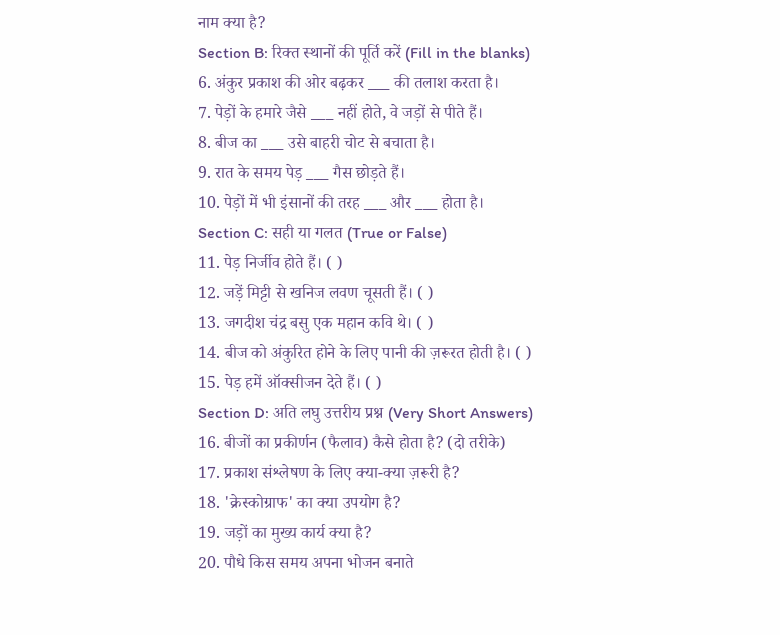नाम क्या है?
Section B: रिक्त स्थानों की पूर्ति करें (Fill in the blanks)
6. अंकुर प्रकाश की ओर बढ़कर ___ की तलाश करता है।
7. पेड़ों के हमारे जैसे ___ नहीं होते, वे जड़ों से पीते हैं।
8. बीज का ___ उसे बाहरी चोट से बचाता है।
9. रात के समय पेड़ ___ गैस छोड़ते हैं।
10. पेड़ों में भी इंसानों की तरह ___ और ___ होता है।
Section C: सही या गलत (True or False)
11. पेड़ निर्जीव होते हैं। ( )
12. जड़ें मिट्टी से खनिज लवण चूसती हैं। ( )
13. जगदीश चंद्र बसु एक महान कवि थे। ( )
14. बीज को अंकुरित होने के लिए पानी की ज़रूरत होती है। ( )
15. पेड़ हमें ऑक्सीजन देते हैं। ( )
Section D: अति लघु उत्तरीय प्रश्न (Very Short Answers)
16. बीजों का प्रकीर्णन (फैलाव) कैसे होता है? (दो तरीके)
17. प्रकाश संश्लेषण के लिए क्या-क्या ज़रूरी है?
18. 'क्रेस्कोग्राफ' का क्या उपयोग है?
19. जड़ों का मुख्य कार्य क्या है?
20. पौधे किस समय अपना भोजन बनाते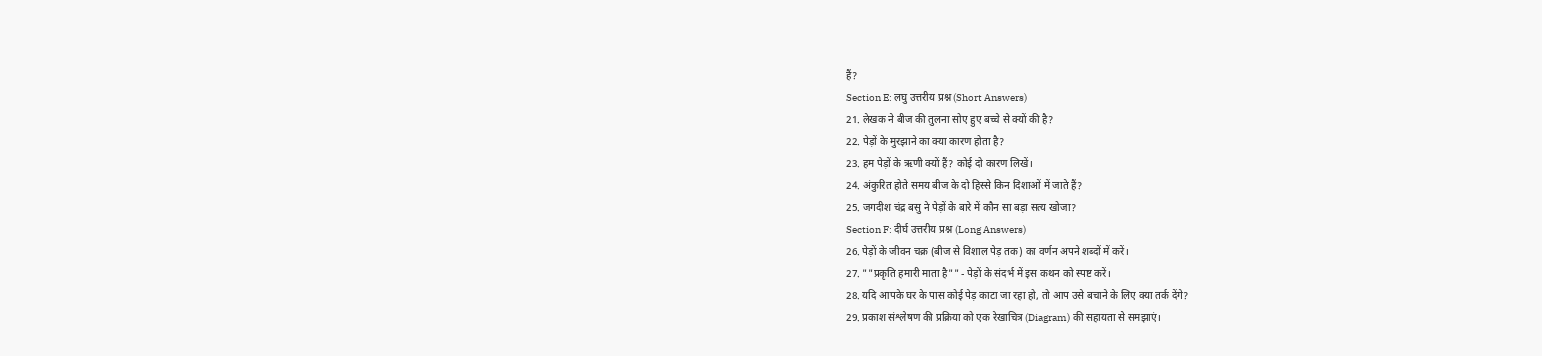हैं?
Section E: लघु उत्तरीय प्रश्न (Short Answers)
21. लेखक ने बीज की तुलना सोए हुए बच्चे से क्यों की है?
22. पेड़ों के मुरझाने का क्या कारण होता है?
23. हम पेड़ों के ऋणी क्यों हैं? कोई दो कारण लिखें।
24. अंकुरित होते समय बीज के दो हिस्से किन दिशाओं में जाते हैं?
25. जगदीश चंद्र बसु ने पेड़ों के बारे में कौन सा बड़ा सत्य खोजा?
Section F: दीर्घ उत्तरीय प्रश्न (Long Answers)
26. पेड़ों के जीवन चक्र (बीज से विशाल पेड़ तक) का वर्णन अपने शब्दों में करें।
27. ""प्रकृति हमारी माता है"" - पेड़ों के संदर्भ में इस कथन को स्पष्ट करें।
28. यदि आपके घर के पास कोई पेड़ काटा जा रहा हो, तो आप उसे बचाने के लिए क्या तर्क देंगे?
29. प्रकाश संश्लेषण की प्रक्रिया को एक रेखाचित्र (Diagram) की सहायता से समझाएं।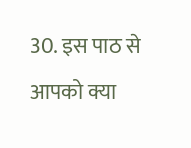30. इस पाठ से आपको क्या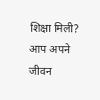शिक्षा मिली? आप अपने जीवन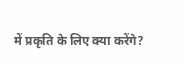में प्रकृति के लिए क्या करेंगे?